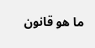ما هو قانون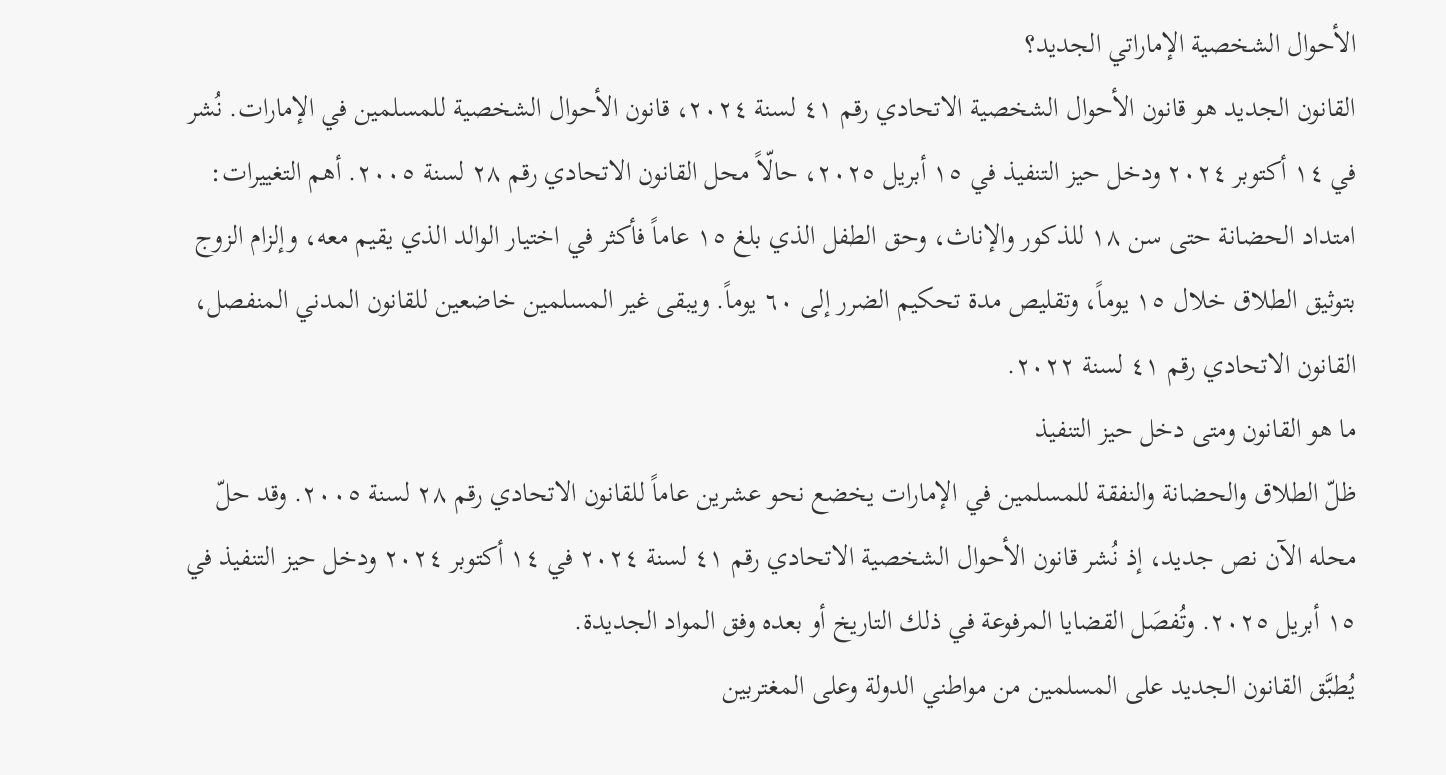الأحوال الشخصية الإماراتي الجديد؟
القانون الجديد هو قانون الأحوال الشخصية الاتحادي رقم ٤١ لسنة ٢٠٢٤، قانون الأحوال الشخصية للمسلمين في الإمارات. نُشر في ١٤ أكتوبر ٢٠٢٤ ودخل حيز التنفيذ في ١٥ أبريل ٢٠٢٥، حالّاً محل القانون الاتحادي رقم ٢٨ لسنة ٢٠٠٥. أهم التغييرات: امتداد الحضانة حتى سن ١٨ للذكور والإناث، وحق الطفل الذي بلغ ١٥ عاماً فأكثر في اختيار الوالد الذي يقيم معه، وإلزام الزوج بتوثيق الطلاق خلال ١٥ يوماً، وتقليص مدة تحكيم الضرر إلى ٦٠ يوماً. ويبقى غير المسلمين خاضعين للقانون المدني المنفصل، القانون الاتحادي رقم ٤١ لسنة ٢٠٢٢.
ما هو القانون ومتى دخل حيز التنفيذ
ظلّ الطلاق والحضانة والنفقة للمسلمين في الإمارات يخضع نحو عشرين عاماً للقانون الاتحادي رقم ٢٨ لسنة ٢٠٠٥. وقد حلّ محله الآن نص جديد، إذ نُشر قانون الأحوال الشخصية الاتحادي رقم ٤١ لسنة ٢٠٢٤ في ١٤ أكتوبر ٢٠٢٤ ودخل حيز التنفيذ في ١٥ أبريل ٢٠٢٥. وتُفصَل القضايا المرفوعة في ذلك التاريخ أو بعده وفق المواد الجديدة.
يُطبَّق القانون الجديد على المسلمين من مواطني الدولة وعلى المغتربين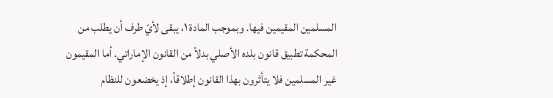المسلمين المقيمين فيها. وبموجب المادة ١، يبقى لأيّ طرف أن يطلب من المحكمة تطبيق قانون بلده الأصلي بدلاً من القانون الإماراتي. أما المقيمون غير المسلمين فلا يتأثرون بهذا القانون إطلاقاً، إذ يخضعون للنظام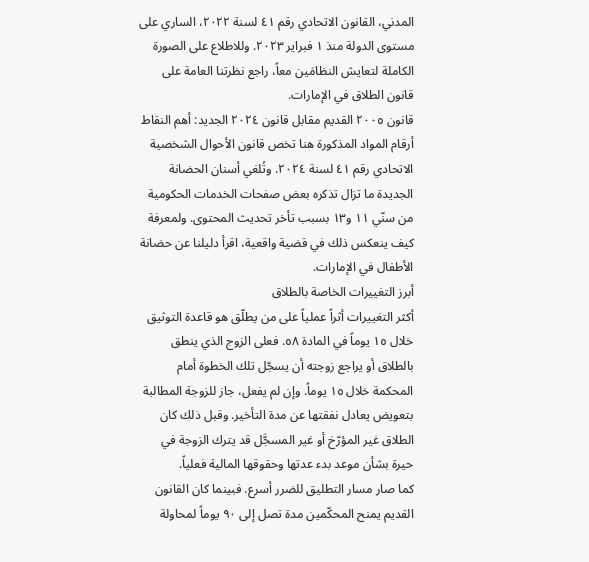المدني، القانون الاتحادي رقم ٤١ لسنة ٢٠٢٢، الساري على مستوى الدولة منذ ١ فبراير ٢٠٢٣. وللاطلاع على الصورة الكاملة لتعايش النظامَين معاً، راجع نظرتنا العامة على قانون الطلاق في الإمارات.
قانون ٢٠٠٥ القديم مقابل قانون ٢٠٢٤ الجديد: أهم النقاط
أرقام المواد المذكورة هنا تخص قانون الأحوال الشخصية الاتحادي رقم ٤١ لسنة ٢٠٢٤. وتُلغي أسنان الحضانة الجديدة ما تزال تذكره بعض صفحات الخدمات الحكومية من سنّي ١١ و١٣ بسبب تأخر تحديث المحتوى. ولمعرفة كيف ينعكس ذلك في قضية واقعية، اقرأ دليلنا عن حضانة الأطفال في الإمارات.
أبرز التغييرات الخاصة بالطلاق
أكثر التغييرات أثراً عملياً على من يطلّق هو قاعدة التوثيق خلال ١٥ يوماً في المادة ٥٨. فعلى الزوج الذي ينطق بالطلاق أو يراجع زوجته أن يسجّل تلك الخطوة أمام المحكمة خلال ١٥ يوماً. وإن لم يفعل، جاز للزوجة المطالبة بتعويض يعادل نفقتها عن مدة التأخير. وقبل ذلك كان الطلاق غير المؤرّخ أو غير المسجَّل قد يترك الزوجة في حيرة بشأن موعد بدء عدتها وحقوقها المالية فعلياً.
كما صار مسار التطليق للضرر أسرع. فبينما كان القانون القديم يمنح المحكّمين مدة تصل إلى ٩٠ يوماً لمحاولة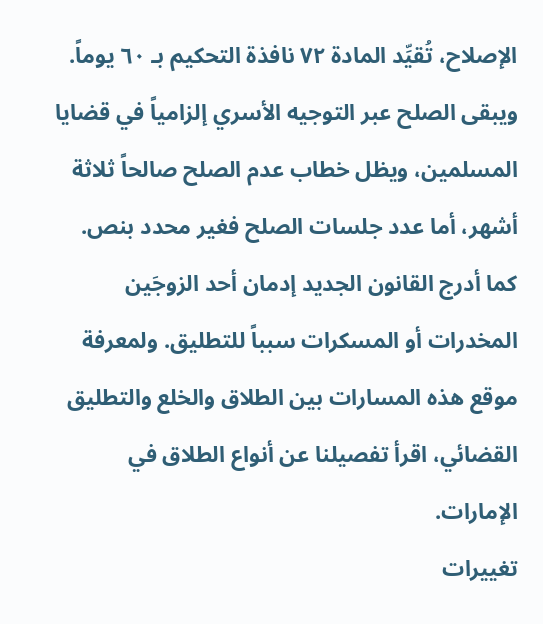الإصلاح، تُقيِّد المادة ٧٢ نافذة التحكيم بـ ٦٠ يوماً. ويبقى الصلح عبر التوجيه الأسري إلزامياً في قضايا المسلمين، ويظل خطاب عدم الصلح صالحاً ثلاثة أشهر، أما عدد جلسات الصلح فغير محدد بنص. كما أدرج القانون الجديد إدمان أحد الزوجَين المخدرات أو المسكرات سبباً للتطليق. ولمعرفة موقع هذه المسارات بين الطلاق والخلع والتطليق القضائي، اقرأ تفصيلنا عن أنواع الطلاق في الإمارات.
تغييرات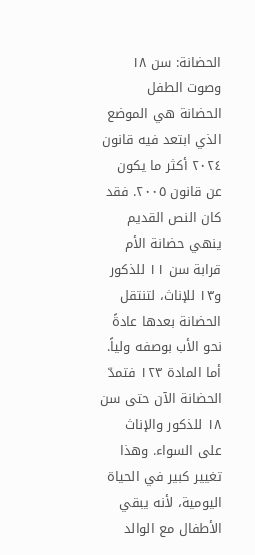الحضانة: سن ١٨ وصوت الطفل
الحضانة هي الموضع الذي ابتعد فيه قانون ٢٠٢٤ أكثر ما يكون عن قانون ٢٠٠٥. فقد كان النص القديم ينهي حضانة الأم قرابة سن ١١ للذكور و١٣ للإناث، لتنتقل الحضانة بعدها عادةً نحو الأب بوصفه ولياً. أما المادة ١٢٣ فتمدّ الحضانة الآن حتى سن ١٨ للذكور والإناث على السواء. وهذا تغيير كبير في الحياة اليومية، لأنه يبقي الأطفال مع الوالد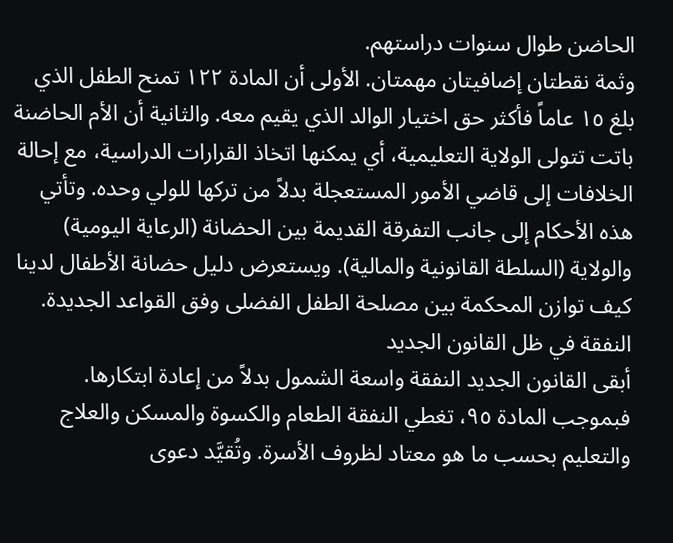الحاضن طوال سنوات دراستهم.
وثمة نقطتان إضافيتان مهمتان. الأولى أن المادة ١٢٢ تمنح الطفل الذي بلغ ١٥ عاماً فأكثر حق اختيار الوالد الذي يقيم معه. والثانية أن الأم الحاضنة باتت تتولى الولاية التعليمية، أي يمكنها اتخاذ القرارات الدراسية، مع إحالة الخلافات إلى قاضي الأمور المستعجلة بدلاً من تركها للولي وحده. وتأتي هذه الأحكام إلى جانب التفرقة القديمة بين الحضانة (الرعاية اليومية) والولاية (السلطة القانونية والمالية). ويستعرض دليل حضانة الأطفال لدينا كيف توازن المحكمة بين مصلحة الطفل الفضلى وفق القواعد الجديدة.
النفقة في ظل القانون الجديد
أبقى القانون الجديد النفقة واسعة الشمول بدلاً من إعادة ابتكارها. فبموجب المادة ٩٥، تغطي النفقة الطعام والكسوة والمسكن والعلاج والتعليم بحسب ما هو معتاد لظروف الأسرة. وتُقيَّد دعوى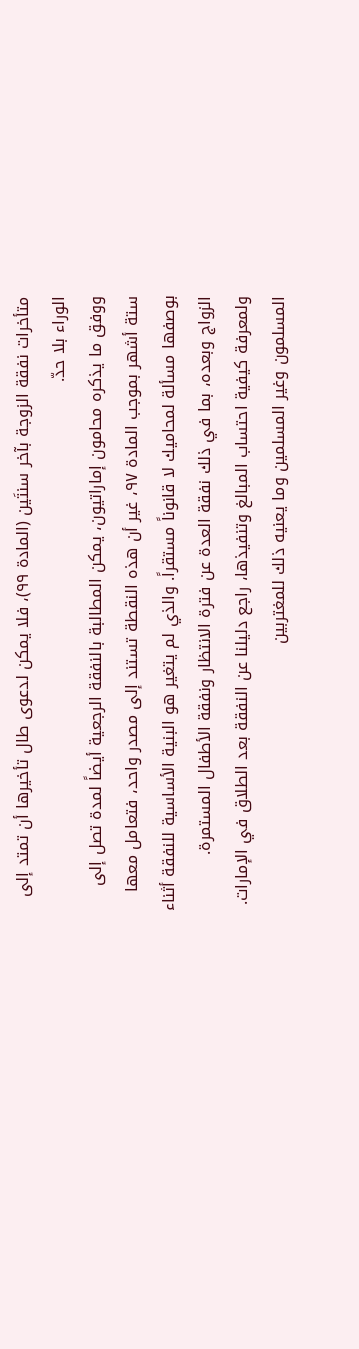متأخرات نفقة الزوجة بآخر سنتَين (المادة ٩٩)، فلا يمكن لدعوى طال تأخيرها أن تمتد إلى الوراء بلا حدّ.
ووفق ما يذكره محامون إماراتيون، يمكن المطالبة بالنفقة الرجعية أيضاً لمدة تصل إلى ستة أشهر بموجب المادة ٩٧، غير أن هذه النقطة تستند إلى مصدر واحد، فتعامل معها بوصفها مسألة لمحاميك لا قانوناً مستقراً. والذي لم يتغير هو البنية الأساسية للنفقة أثناء الزواج وبعده، بما في ذلك نفقة العدة عن فترة الانتظار ونفقة الأطفال المستمرة. ولمعرفة كيفية احتساب المبالغ وتنفيذها، راجع دليلنا عن النفقة بعد الطلاق في الإمارات.
المسلمون وغير المسلمين وما يعنيه ذلك للمغتربين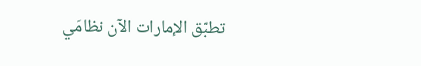تطبّق الإمارات الآن نظامَي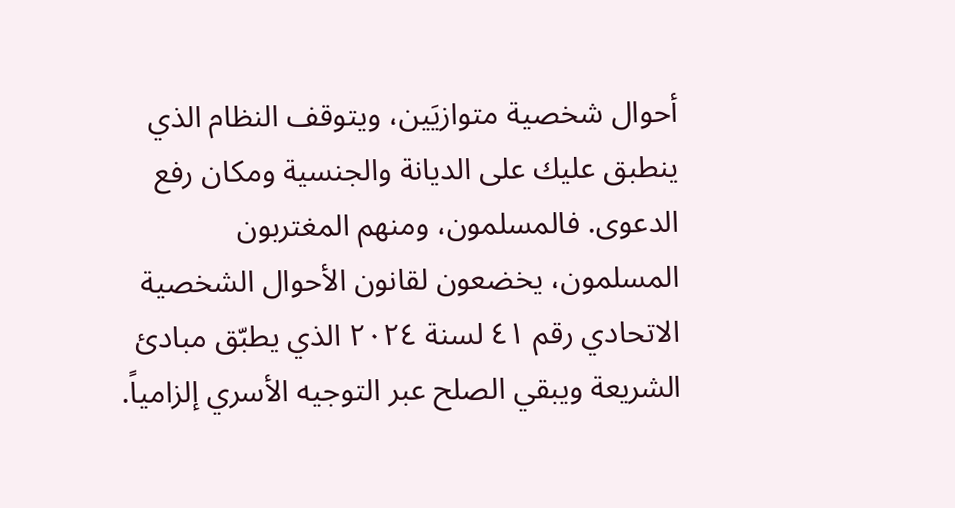أحوال شخصية متوازيَين، ويتوقف النظام الذي ينطبق عليك على الديانة والجنسية ومكان رفع الدعوى. فالمسلمون، ومنهم المغتربون المسلمون، يخضعون لقانون الأحوال الشخصية الاتحادي رقم ٤١ لسنة ٢٠٢٤ الذي يطبّق مبادئ الشريعة ويبقي الصلح عبر التوجيه الأسري إلزامياً.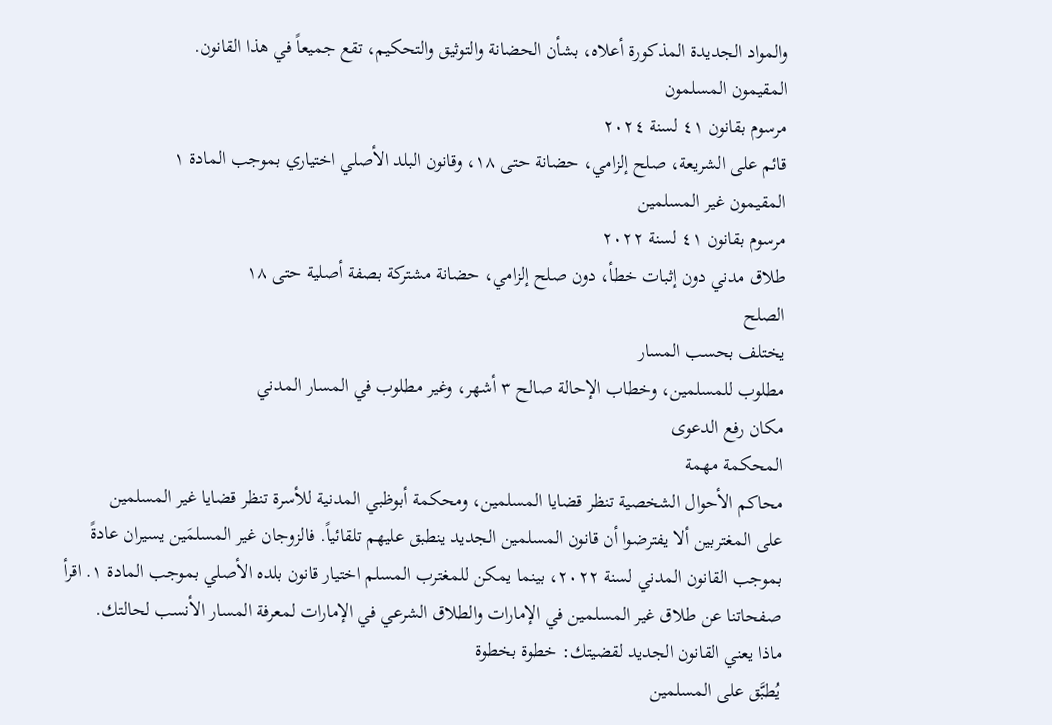والمواد الجديدة المذكورة أعلاه، بشأن الحضانة والتوثيق والتحكيم، تقع جميعاً في هذا القانون.
المقيمون المسلمون
مرسوم بقانون ٤١ لسنة ٢٠٢٤
قائم على الشريعة، صلح إلزامي، حضانة حتى ١٨، وقانون البلد الأصلي اختياري بموجب المادة ١
المقيمون غير المسلمين
مرسوم بقانون ٤١ لسنة ٢٠٢٢
طلاق مدني دون إثبات خطأ، دون صلح إلزامي، حضانة مشتركة بصفة أصلية حتى ١٨
الصلح
يختلف بحسب المسار
مطلوب للمسلمين، وخطاب الإحالة صالح ٣ أشهر، وغير مطلوب في المسار المدني
مكان رفع الدعوى
المحكمة مهمة
محاكم الأحوال الشخصية تنظر قضايا المسلمين، ومحكمة أبوظبي المدنية للأسرة تنظر قضايا غير المسلمين
على المغتربين ألا يفترضوا أن قانون المسلمين الجديد ينطبق عليهم تلقائياً. فالزوجان غير المسلمَين يسيران عادةً بموجب القانون المدني لسنة ٢٠٢٢، بينما يمكن للمغترب المسلم اختيار قانون بلده الأصلي بموجب المادة ١. اقرأ صفحاتنا عن طلاق غير المسلمين في الإمارات والطلاق الشرعي في الإمارات لمعرفة المسار الأنسب لحالتك.
ماذا يعني القانون الجديد لقضيتك: خطوة بخطوة
يُطبَّق على المسلمين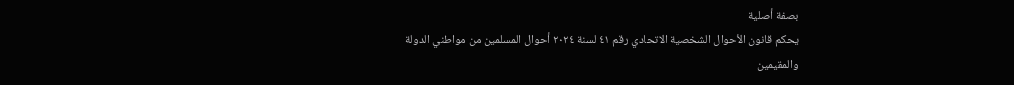بصفة أصلية
يحكم قانون الأحوال الشخصية الاتحادي رقم ٤١ لسنة ٢٠٢٤ أحوال المسلمين من مواطني الدولة والمقيمين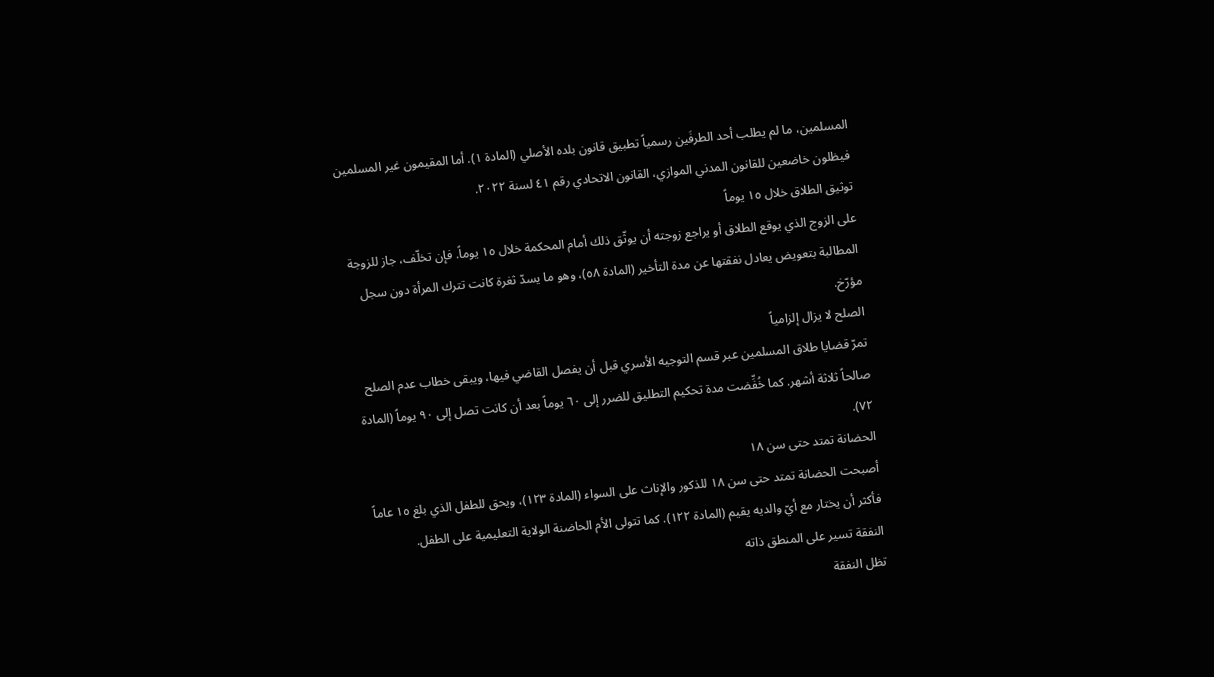المسلمين، ما لم يطلب أحد الطرفَين رسمياً تطبيق قانون بلده الأصلي (المادة ١). أما المقيمون غير المسلمين فيظلون خاضعين للقانون المدني الموازي، القانون الاتحادي رقم ٤١ لسنة ٢٠٢٢.
توثيق الطلاق خلال ١٥ يوماً
على الزوج الذي يوقع الطلاق أو يراجع زوجته أن يوثّق ذلك أمام المحكمة خلال ١٥ يوماً. فإن تخلّف، جاز للزوجة المطالبة بتعويض يعادل نفقتها عن مدة التأخير (المادة ٥٨)، وهو ما يسدّ ثغرة كانت تترك المرأة دون سجل مؤرّخ.
الصلح لا يزال إلزامياً
تمرّ قضايا طلاق المسلمين عبر قسم التوجيه الأسري قبل أن يفصل القاضي فيها، ويبقى خطاب عدم الصلح صالحاً ثلاثة أشهر. كما خُفِّضت مدة تحكيم التطليق للضرر إلى ٦٠ يوماً بعد أن كانت تصل إلى ٩٠ يوماً (المادة ٧٢).
الحضانة تمتد حتى سن ١٨
أصبحت الحضانة تمتد حتى سن ١٨ للذكور والإناث على السواء (المادة ١٢٣)، ويحق للطفل الذي بلغ ١٥ عاماً فأكثر أن يختار مع أيّ والديه يقيم (المادة ١٢٢). كما تتولى الأم الحاضنة الولاية التعليمية على الطفل.
النفقة تسير على المنطق ذاته
تظل النفقة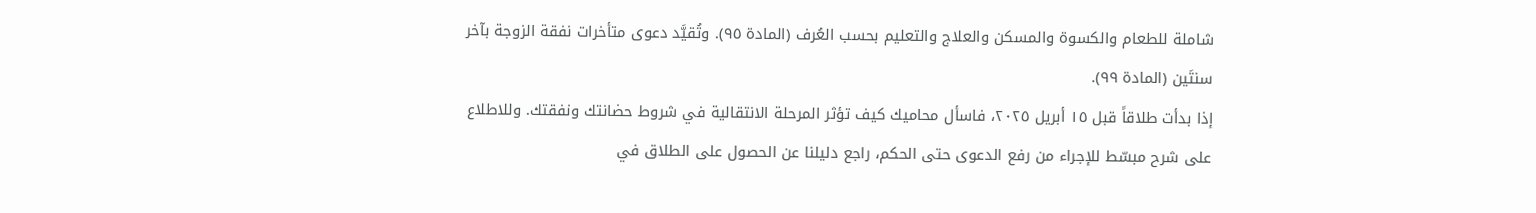شاملة للطعام والكسوة والمسكن والعلاج والتعليم بحسب العُرف (المادة ٩٥). وتُقيَّد دعوى متأخرات نفقة الزوجة بآخر سنتَين (المادة ٩٩).
إذا بدأت طلاقاً قبل ١٥ أبريل ٢٠٢٥، فاسأل محاميك كيف تؤثر المرحلة الانتقالية في شروط حضانتك ونفقتك. وللاطلاع على شرح مبسّط للإجراء من رفع الدعوى حتى الحكم، راجع دليلنا عن الحصول على الطلاق في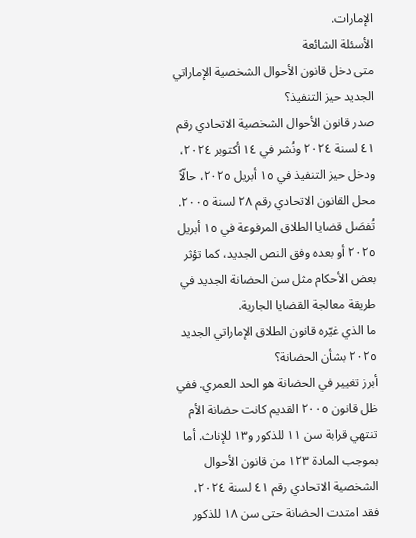الإمارات.
الأسئلة الشائعة
متى دخل قانون الأحوال الشخصية الإماراتي الجديد حيز التنفيذ؟
صدر قانون الأحوال الشخصية الاتحادي رقم ٤١ لسنة ٢٠٢٤ ونُشر في ١٤ أكتوبر ٢٠٢٤، ودخل حيز التنفيذ في ١٥ أبريل ٢٠٢٥، حالّاً محل القانون الاتحادي رقم ٢٨ لسنة ٢٠٠٥. تُفصَل قضايا الطلاق المرفوعة في ١٥ أبريل ٢٠٢٥ أو بعده وفق النص الجديد، كما تؤثر بعض الأحكام مثل سن الحضانة الجديد في طريقة معالجة القضايا الجارية.
ما الذي غيّره قانون الطلاق الإماراتي الجديد ٢٠٢٥ بشأن الحضانة؟
أبرز تغيير في الحضانة هو الحد العمري. ففي ظل قانون ٢٠٠٥ القديم كانت حضانة الأم تنتهي قرابة سن ١١ للذكور و١٣ للإناث. أما بموجب المادة ١٢٣ من قانون الأحوال الشخصية الاتحادي رقم ٤١ لسنة ٢٠٢٤، فقد امتدت الحضانة حتى سن ١٨ للذكور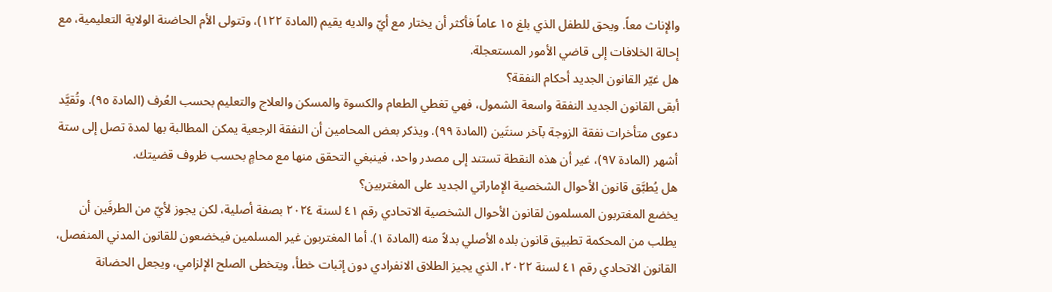والإناث معاً. ويحق للطفل الذي بلغ ١٥ عاماً فأكثر أن يختار مع أيّ والديه يقيم (المادة ١٢٢)، وتتولى الأم الحاضنة الولاية التعليمية، مع إحالة الخلافات إلى قاضي الأمور المستعجلة.
هل غيّر القانون الجديد أحكام النفقة؟
أبقى القانون الجديد النفقة واسعة الشمول، فهي تغطي الطعام والكسوة والمسكن والعلاج والتعليم بحسب العُرف (المادة ٩٥). وتُقيَّد دعوى متأخرات نفقة الزوجة بآخر سنتَين (المادة ٩٩). ويذكر بعض المحامين أن النفقة الرجعية يمكن المطالبة بها لمدة تصل إلى ستة أشهر (المادة ٩٧)، غير أن هذه النقطة تستند إلى مصدر واحد، فينبغي التحقق منها مع محامٍ بحسب ظروف قضيتك.
هل يُطبَّق قانون الأحوال الشخصية الإماراتي الجديد على المغتربين؟
يخضع المغتربون المسلمون لقانون الأحوال الشخصية الاتحادي رقم ٤١ لسنة ٢٠٢٤ بصفة أصلية، لكن يجوز لأيّ من الطرفَين أن يطلب من المحكمة تطبيق قانون بلده الأصلي بدلاً منه (المادة ١). أما المغتربون غير المسلمين فيخضعون للقانون المدني المنفصل، القانون الاتحادي رقم ٤١ لسنة ٢٠٢٢، الذي يجيز الطلاق الانفرادي دون إثبات خطأ، ويتخطى الصلح الإلزامي، ويجعل الحضانة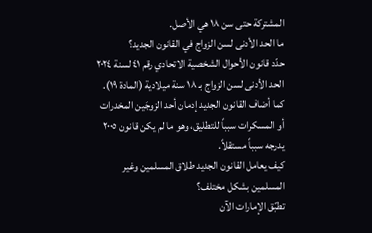المشتركة حتى سن ١٨ هي الأصل.
ما الحد الأدنى لسن الزواج في القانون الجديد؟
حدّد قانون الأحوال الشخصية الاتحادي رقم ٤١ لسنة ٢٠٢٤ الحد الأدنى لسن الزواج بـ ١٨ سنة ميلادية (المادة ١٩). كما أضاف القانون الجديد إدمان أحد الزوجَين المخدرات أو المسكرات سبباً للتطليق، وهو ما لم يكن قانون ٢٠٠٥ يدرجه سبباً مستقلاً.
كيف يعامل القانون الجديد طلاق المسلمين وغير المسلمين بشكل مختلف؟
تطبّق الإمارات الآن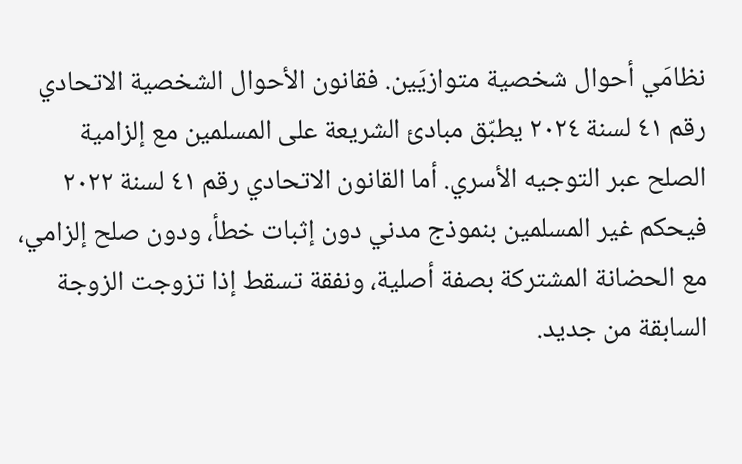نظامَي أحوال شخصية متوازيَين. فقانون الأحوال الشخصية الاتحادي رقم ٤١ لسنة ٢٠٢٤ يطبّق مبادئ الشريعة على المسلمين مع إلزامية الصلح عبر التوجيه الأسري. أما القانون الاتحادي رقم ٤١ لسنة ٢٠٢٢ فيحكم غير المسلمين بنموذج مدني دون إثبات خطأ، ودون صلح إلزامي، مع الحضانة المشتركة بصفة أصلية، ونفقة تسقط إذا تزوجت الزوجة السابقة من جديد.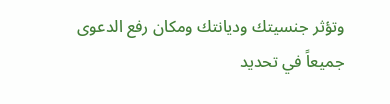وتؤثر جنسيتك وديانتك ومكان رفع الدعوى جميعاً في تحديد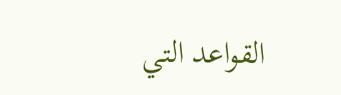القواعد التي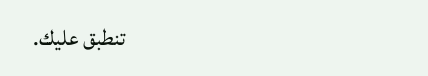تنطبق عليك.